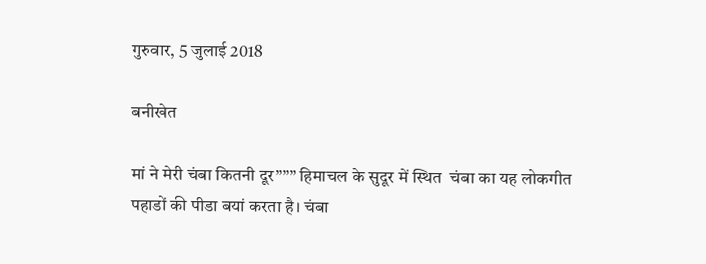गुरुवार, 5 जुलाई 2018

बनीखेत

मां ने मेरी चंबा कितनी दूर””” हिमाचल के सुदूर में स्थित  चंबा का यह लोकगीत पहाडों की पीडा बयां करता है। चंबा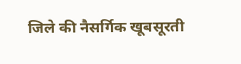जिले की नैसर्गिक खूबसूरती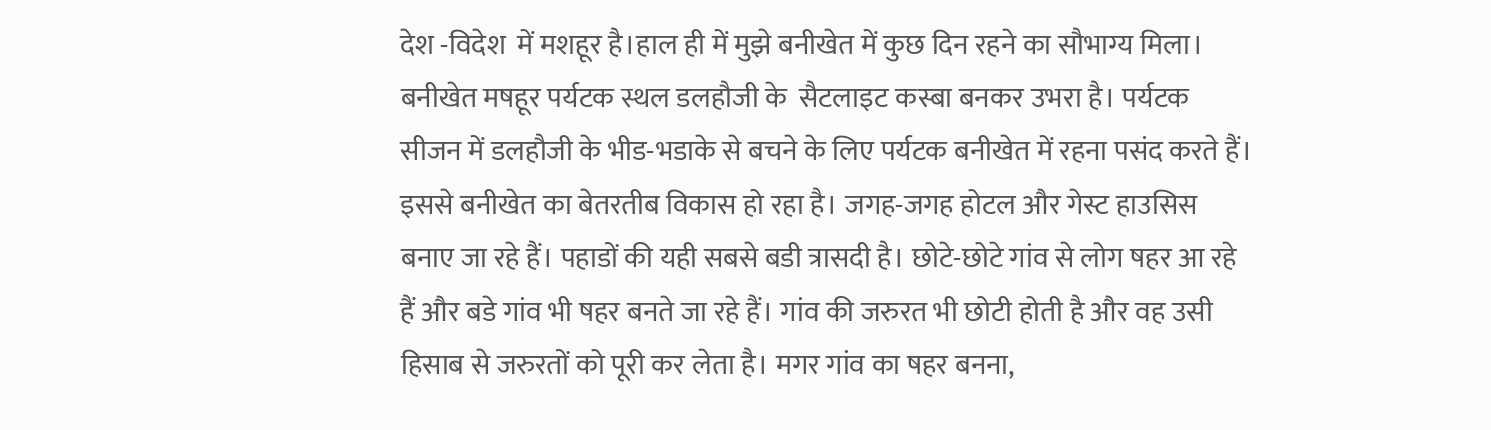देश -विदेश  में मशहूर है।हाल ही में मुझे बनीखेत में कुछ दिन रहने का सौभाग्य मिला। बनीखेत मषहूर पर्यटक स्थल डलहौजी के  सैटलाइट कस्बा बनकर उभरा है। पर्यटक सीजन में डलहौजी के भीड-भडाके से बचने के लिए पर्यटक बनीखेत में रहना पसंद करते हैं। इससे बनीखेत का बेतरतीब विकास हो रहा है। जगह-जगह होटल और गेस्ट हाउसिस बनाए जा रहे हैं। पहाडों की यही सबसे बडी त्रासदी है। छोटे-छोटे गांव से लोग षहर आ रहे हैं और बडे गांव भी षहर बनते जा रहे हैं। गांव की जरुरत भी छोटी होती है और वह उसी हिसाब से जरुरतों को पूरी कर लेता है। मगर गांव का षहर बनना,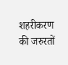शहरीकरण की जरुरतों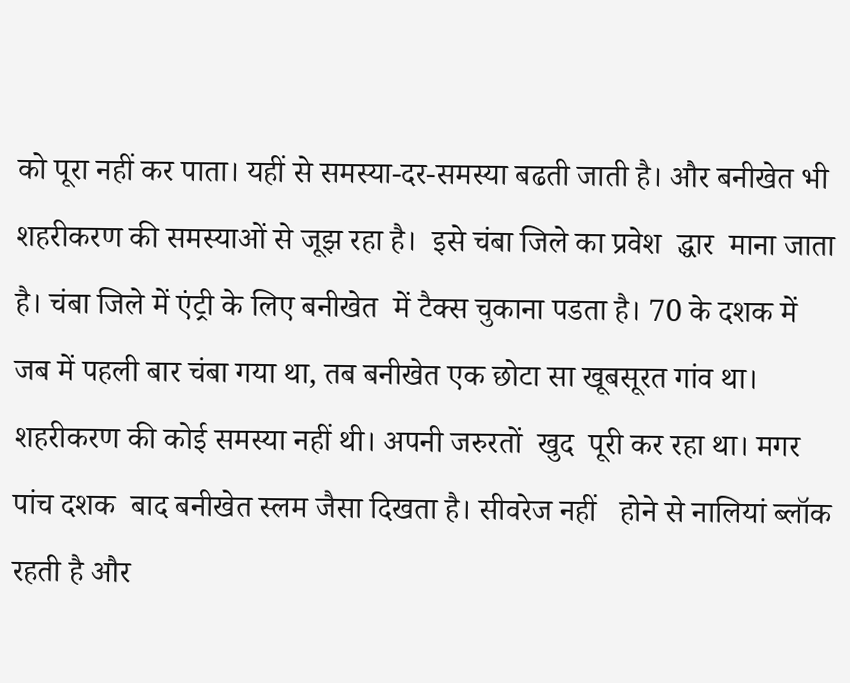को पूरा नहीं कर पाता। यहीं से समस्या-दर-समस्या बढती जाती है। और बनीखेत भी  शहरीकरण की समस्याओं से जूझ रहा है।  इसे चंबा जिले का प्रवेश  द्धार  माना जाता है। चंबा जिले में एंट्री के लिए बनीखेत  में टैक्स चुकाना पडता है। 70 के दशक में जब में पहली बार चंबा गया था, तब बनीखेत एक छोटा सा खूबसूरत गांव था। शहरीकरण की कोई समस्या नहीं थी। अपनी जरुरतों  खुद  पूरी कर रहा था। मगर पांच दशक  बाद बनीखेत स्लम जैसा दिखता है। सीवरेज नहीं   होने से नालियां ब्लॉक रहती है और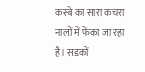कस्बे का सारा कचरा नालों में फेंका जा रहा है। सडकों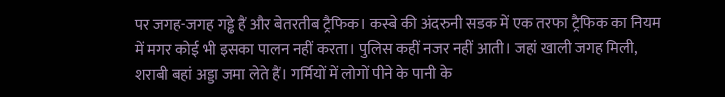पर जगह-जगह गड्ढे हैं और बेतरतीब ट्रैफिक। कस्बे की अंदरुनी सडक में एक तरफा ट्रैफिक का नियम में मगर कोई भी इसका पालन नहीं करता। पुलिस कहीं नजर नहीं आती। जहां खाली जगह मिली, शराबी बहां अड्डा जमा लेते हैं। गर्मियों में लोगों पीने के पानी के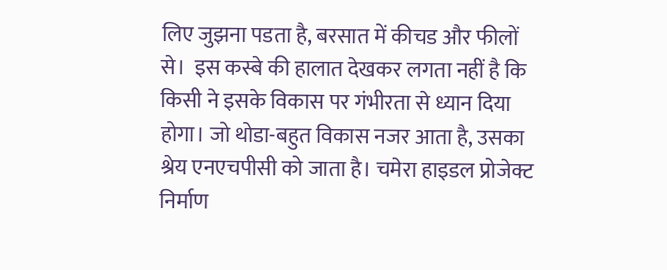लिए जुझना पडता है, बरसात में कीचड और फीलों से।  इस कस्बे की हालात देखकर लगता नहीं है कि किसी ने इसके विकास पर गंभीरता से ध्यान दिया होगा। जो थोडा-बहुत विकास नजर आता है, उसका श्रेय एनएचपीसी को जाता है। चमेरा हाइडल प्रोजेक्ट निर्माण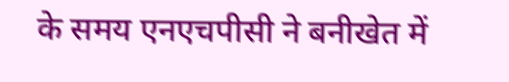के समय एनएचपीसी ने बनीखेत में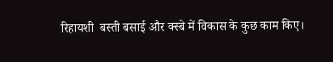रिहायशी  बस्ती बसाई और क्स्बे में विकास के कुछ काम किए।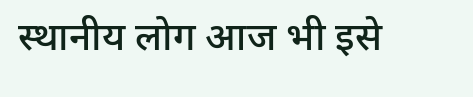स्थानीय लोग आज भी इसे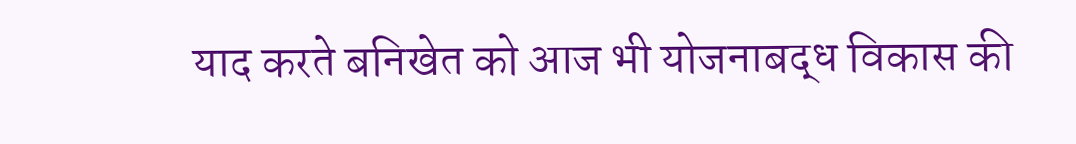याद करते बनिखेत को आज भी योजनाबद्ध विकास की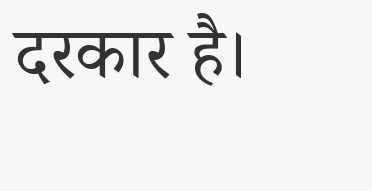दरकार है।